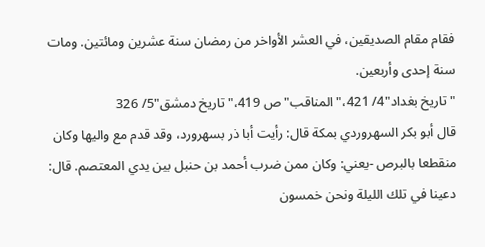فقام مقام الصديقين، في العشر الأواخر من رمضان سنة عشرين ومائتين. ومات سنة إحدى وأربعين.
"تاريخ بغداد"4/ 421،"المناقب"ص 419،"تاريخ دمشق"5/ 326
قال أبو بكر السهروردي بمكة قال: رأيت أبا ذر بسهرورد، وقد قدم مع واليها وكان منقطعا بالبرص -يعني: وكان ممن ضرب أحمد بن حنبل بين يدي المعتصم. قال: دعينا في تلك الليلة ونحن خمسون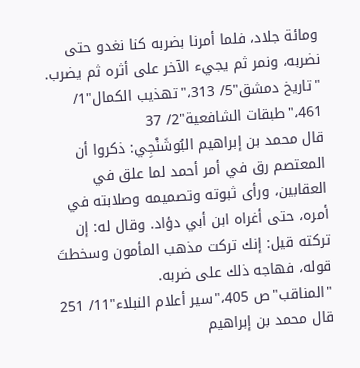ومائة جلاد، فلما أمرنا بضربه كنا نغدو حتى نضربه، ونمر ثم يجيء الآخر على أثره ثم يضرب.
"تاريخ دمشق"5/ 313،"تهذيب الكمال"1/ 461،"طبقات الشافعية"2/ 37
قال محمد بن إبراهيم البُوشَنْجِي: ذكروا أن المعتصم رق في أمر أحمد لما علق في العقابين، ورأى ثبوته وتصميمه وصلابته في أمره، حتى أغراه ابن أبي دؤاد. وقال له: إن تركته قيل: إنك تركت مذهب المأمون وسخطتَ قوله، فهاجه ذلك على ضربه.
"المناقب"ص 405،"سير أعلام النبلاء"11/ 251
قال محمد بن إبراهيم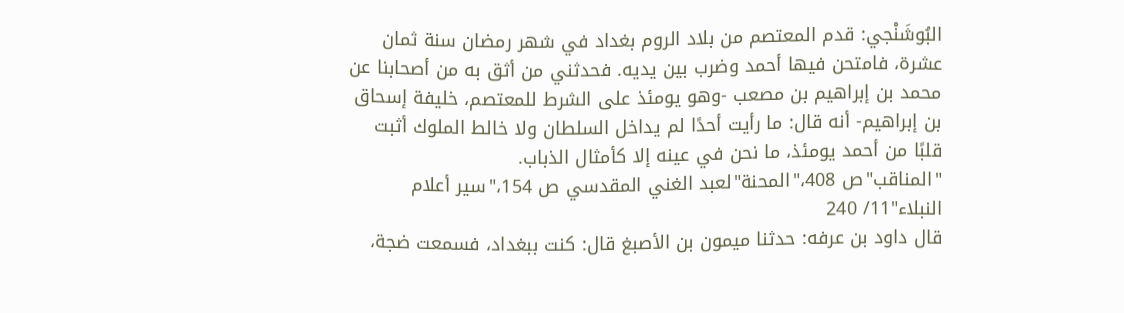البُوشَنْجي: قدم المعتصم من بلاد الروم بغداد في شهر رمضان سنة ثمان عشرة، فامتحن فيها أحمد وضرب بين يديه. فحدثني من أثق به من أصحابنا عن محمد بن إبراهيم بن مصعب -وهو يومئذ على الشرط للمعتصم، خليفة إسحاق بن إبراهيم- أنه قال: ما رأيت أحدًا لم يداخل السلطان ولا خالط الملوك أثبت قلبًا من أحمد يومئذ، ما نحن في عينه إلا كأمثال الذباب.
"المناقب"ص 408،"المحنة"لعبد الغني المقدسي ص 154،"سير أعلام النبلاء"11/ 240
قال داود بن عرفه: حدثنا ميمون بن الأصبغ قال: كنت ببغداد، فسمعت ضجة،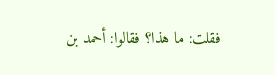فقلت: ما هذا؟ فقالوا: أحمد بن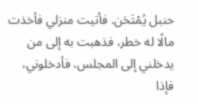حنبل يُمْتَحَن. فأتيت منزلي فأخذت مالًا له خطر، فذهبت به إلى من يدخلني إلى المجلس، فأدخلوني، فإذا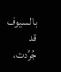بالسيوف قد جُرِّدت،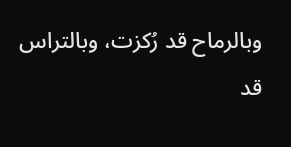وبالرماح قد رُكزت، وبالتراس قد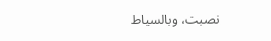نصبت، وبالسياط